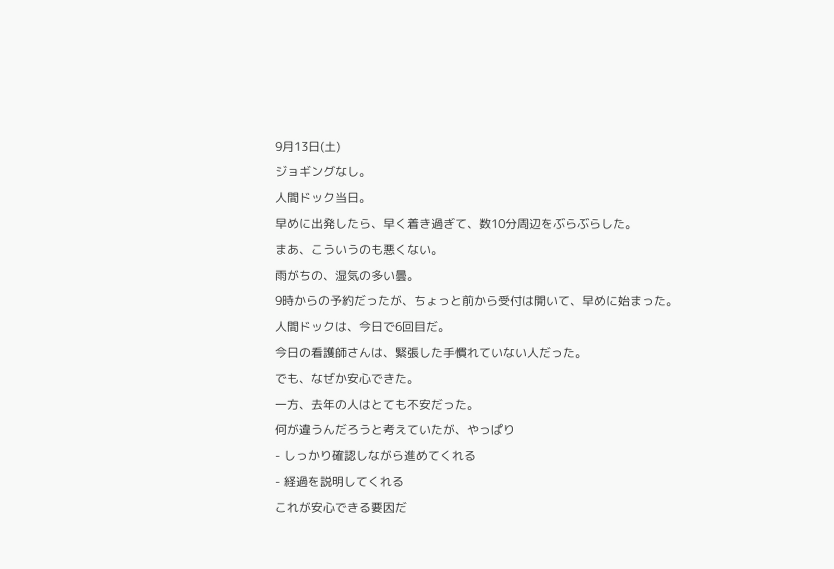9月13日(土)
ジョギングなし。
人間ドック当日。
早めに出発したら、早く着き過ぎて、数10分周辺をぶらぶらした。
まあ、こういうのも悪くない。
雨がちの、湿気の多い曇。
9時からの予約だったが、ちょっと前から受付は開いて、早めに始まった。
人間ドックは、今日で6回目だ。
今日の看護師さんは、緊張した手慣れていない人だった。
でも、なぜか安心できた。
一方、去年の人はとても不安だった。
何が違うんだろうと考えていたが、やっぱり
- しっかり確認しながら進めてくれる
- 経過を説明してくれる
これが安心できる要因だ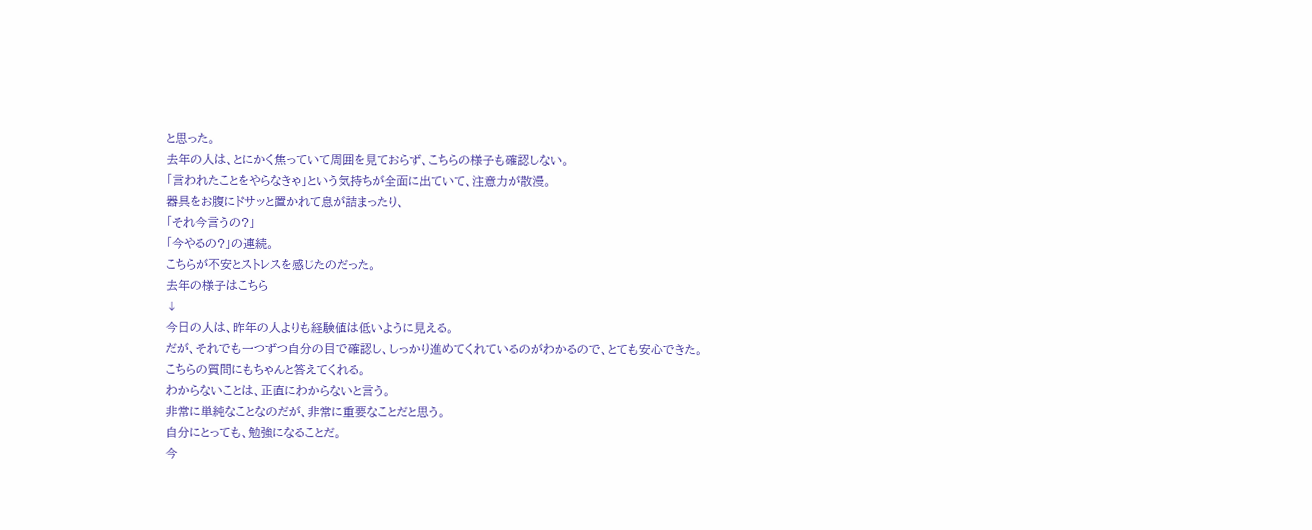と思った。
去年の人は、とにかく焦っていて周囲を見ておらず、こちらの様子も確認しない。
「言われたことをやらなきゃ」という気持ちが全面に出ていて、注意力が散漫。
器具をお腹にドサッと置かれて息が詰まったり、
「それ今言うの?」
「今やるの?」の連続。
こちらが不安とストレスを感じたのだった。
去年の様子はこちら
↓
今日の人は、昨年の人よりも経験値は低いように見える。
だが、それでも一つずつ自分の目で確認し、しっかり進めてくれているのがわかるので、とても安心できた。
こちらの質問にもちゃんと答えてくれる。
わからないことは、正直にわからないと言う。
非常に単純なことなのだが、非常に重要なことだと思う。
自分にとっても、勉強になることだ。
今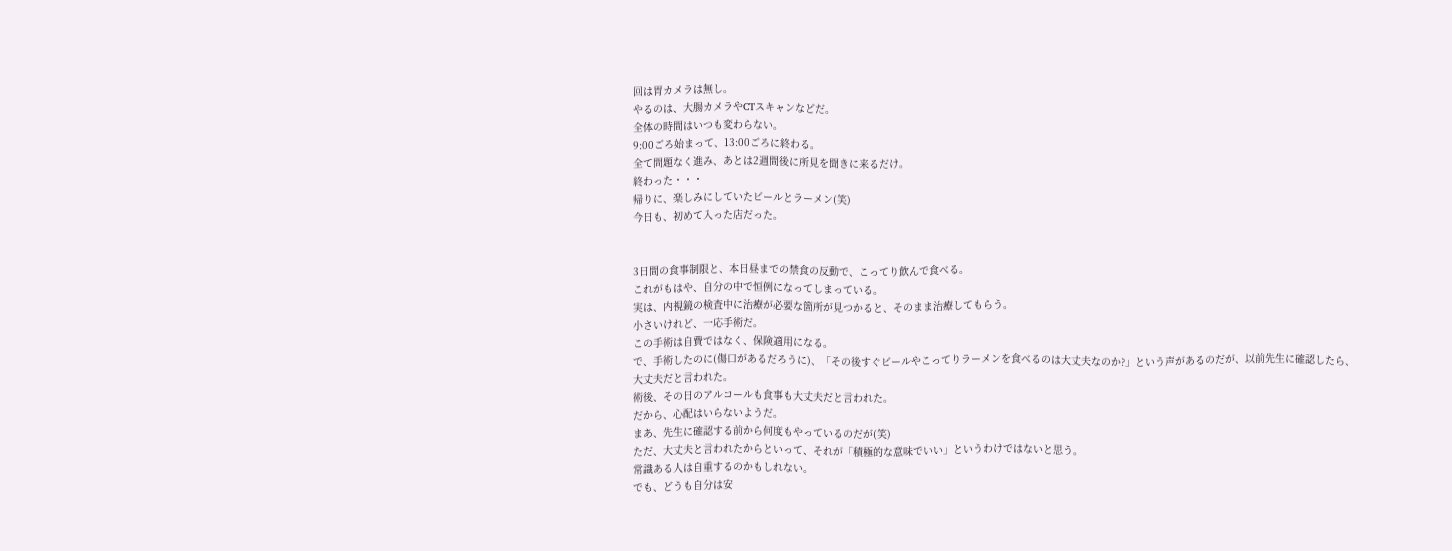回は胃カメラは無し。
やるのは、大腸カメラやCTスキャンなどだ。
全体の時間はいつも変わらない。
9:00ごろ始まって、13:00ごろに終わる。
全て問題なく進み、あとは2週間後に所見を聞きに来るだけ。
終わった・・・
帰りに、楽しみにしていたビールとラーメン(笑)
今日も、初めて入った店だった。


3日間の食事制限と、本日昼までの禁食の反動で、こってり飲んで食べる。
これがもはや、自分の中で恒例になってしまっている。
実は、内視鏡の検査中に治療が必要な箇所が見つかると、そのまま治療してもらう。
小さいけれど、一応手術だ。
この手術は自費ではなく、保険適用になる。
で、手術したのに(傷口があるだろうに)、「その後すぐビールやこってりラーメンを食べるのは大丈夫なのか?」という声があるのだが、以前先生に確認したら、大丈夫だと言われた。
術後、その日のアルコールも食事も大丈夫だと言われた。
だから、心配はいらないようだ。
まあ、先生に確認する前から何度もやっているのだが(笑)
ただ、大丈夫と言われたからといって、それが「積極的な意味でいい」というわけではないと思う。
常識ある人は自重するのかもしれない。
でも、どうも自分は安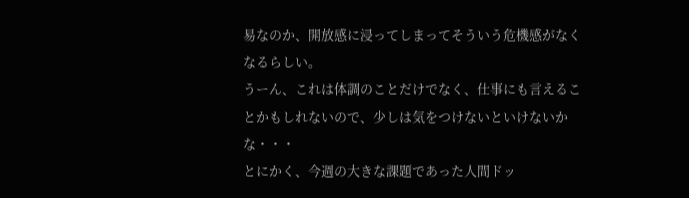易なのか、開放感に浸ってしまってそういう危機感がなくなるらしい。
うーん、これは体調のことだけでなく、仕事にも言えることかもしれないので、少しは気をつけないといけないかな・・・
とにかく、今週の大きな課題であった人間ドッ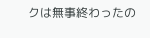クは無事終わったの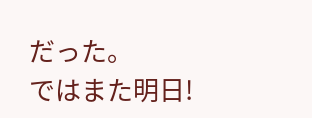だった。
ではまた明日!